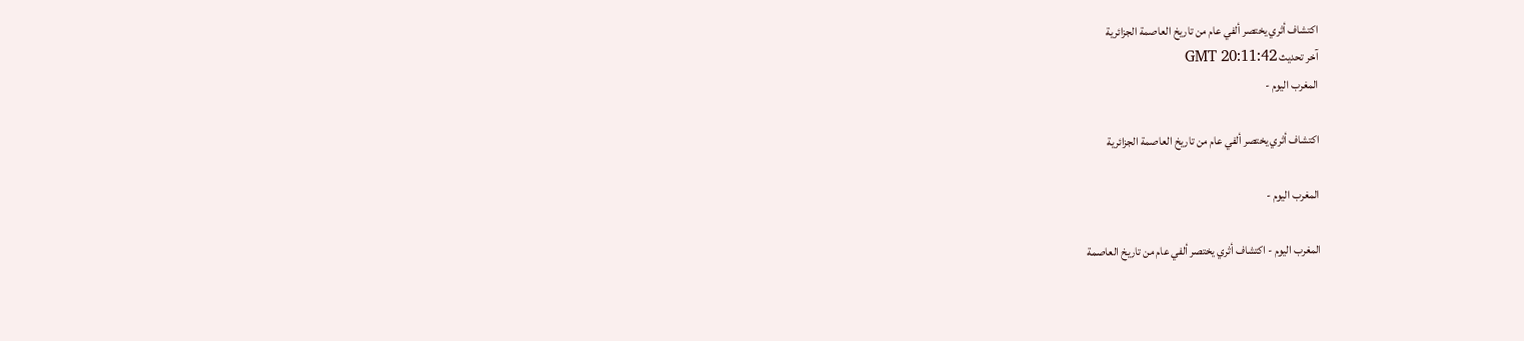اكتشاف أثري يختصر ألفي عام من تاريخ العاصمة الجزائرية
آخر تحديث GMT 20:11:42
المغرب اليوم -

اكتشاف أثري يختصر ألفي عام من تاريخ العاصمة الجزائرية

المغرب اليوم -

المغرب اليوم - اكتشاف أثري يختصر ألفي عام من تاريخ العاصمة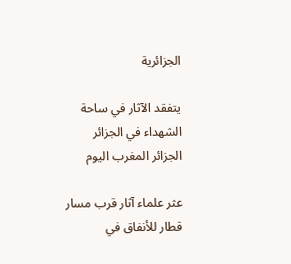الجزائرية

يتفقد الآثار في ساحة الشهداء في الجزائر
الجزائر المغرب اليوم

عثر علماء آثار قرب مسار قطار للأنفاق في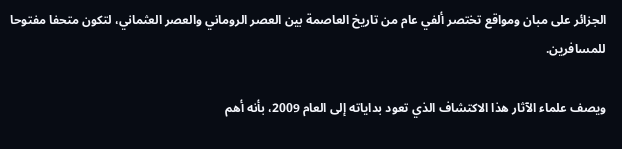الجزائر على مبان ومواقع تختصر ألفي عام من تاريخ العاصمة بين العصر الروماني والعصر العثماني، لتكون متحفا مفتوحا للمسافرين.

ويصف علماء الآثار هذا الاكتشاف الذي تعود بداياته إلى العام 2009، بأنه أهم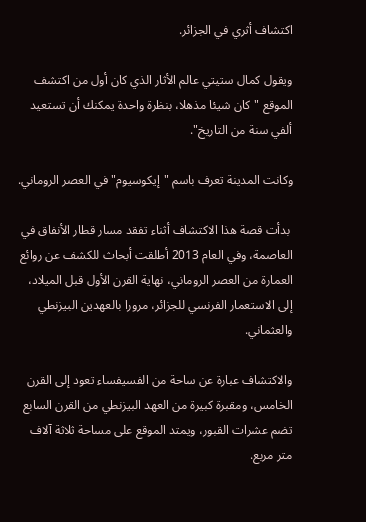اكتشاف أثري في الجزائر.

ويقول كمال ستيتي عالم الأثار الذي كان أول من اكتشف الموقع "كان شيئا مذهلا، بنظرة واحدة يمكنك أن تستعيد ألفي سنة من التاريخ".

وكانت المدينة تعرف باسم "إيكوسيوم" في العصر الروماني.

 بدأت قصة هذا الاكتشاف أثناء تفقد مسار قطار الأنفاق في العاصمة، وفي العام 2013 أطلقت أبحاث للكشف عن روائع العمارة من العصر الروماني، نهاية القرن الأول قبل الميلاد، إلى الاستعمار الفرنسي للجزائر، مرورا بالعهدين البيزنطي والعثماني.

والاكتشاف عبارة عن ساحة من الفسيفساء تعود إلى القرن الخامس، ومقبرة كبيرة من العهد البيزنطي من القرن السابع تضم عشرات القبور، ويمتد الموقع على مساحة ثلاثة آلاف متر مربع.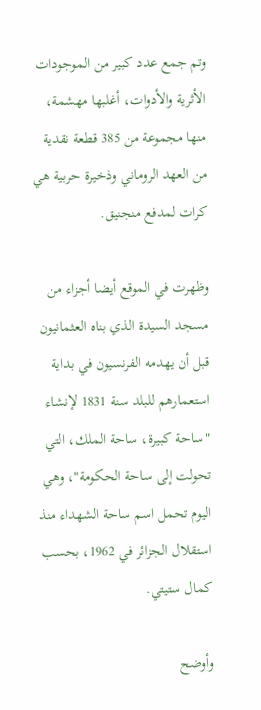وتم جمع عدد كبير من الموجودات الأثرية والأدوات، أغلبها مهشمة، منها مجموعة من 385 قطعة نقدية من العهد الروماني وذخيرة حربية هي كرات لمدفع منجنيق.

وظهرت في الموقع أيضا أجزاء من مسجد السيدة الذي بناه العثمانيون قبل أن يهدمه الفرنسيون في بداية استعمارهم للبلد سنة 1831 لإنشاء "ساحة كبيرة، ساحة الملك، التي تحولت إلى ساحة الحكومة"، وهي اليوم تحمل اسم ساحة الشهداء منذ استقلال الجزائر في 1962، بحسب كمال ستيتي.

وأوضح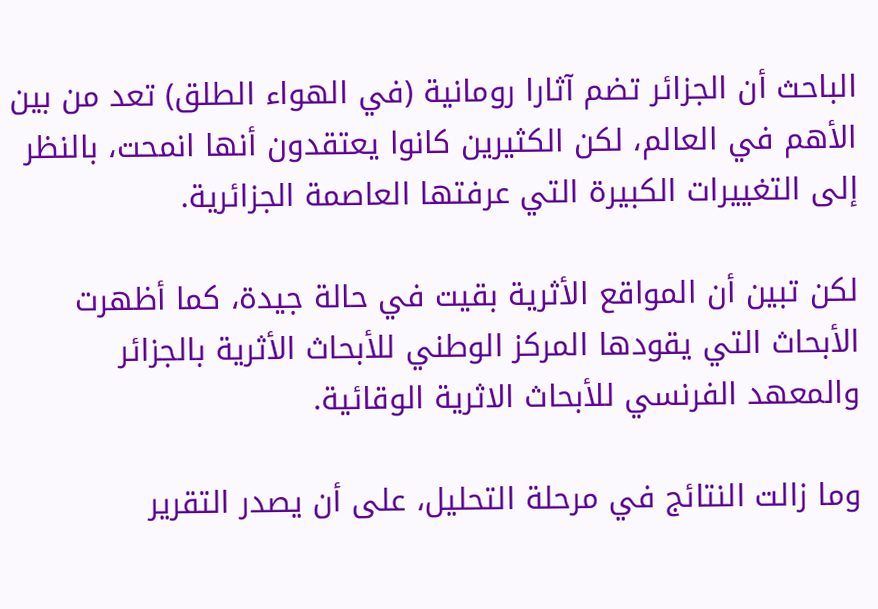الباحث أن الجزائر تضم آثارا رومانية (في الهواء الطلق) تعد من بين الأهم في العالم، لكن الكثيرين كانوا يعتقدون أنها انمحت، بالنظر إلى التغييرات الكبيرة التي عرفتها العاصمة الجزائرية.

لكن تبين أن المواقع الأثرية بقيت في حالة جيدة، كما أظهرت الأبحاث التي يقودها المركز الوطني للأبحاث الأثرية بالجزائر والمعهد الفرنسي للأبحاث الاثرية الوقائية.

وما زالت النتائج في مرحلة التحليل، على أن يصدر التقرير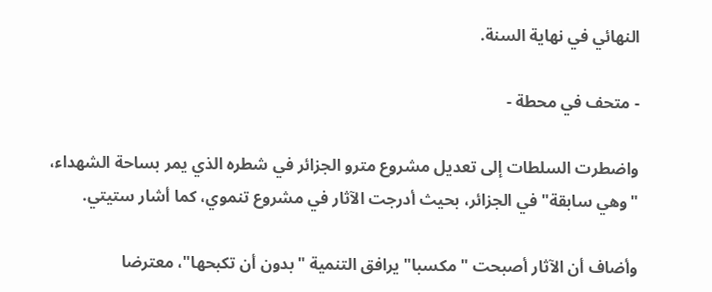النهائي في نهاية السنة.

- متحف في محطة -

واضطرت السلطات إلى تعديل مشروع مترو الجزائر في شطره الذي يمر بساحة الشهداء، "وهي سابقة" في الجزائر، بحيث أدرجت الآثار في مشروع تنموي، كما أشار ستيتي.

وأضاف أن الآثار أصبحت "مكسبا" يرافق التنمية "بدون أن تكبحها"، معترضا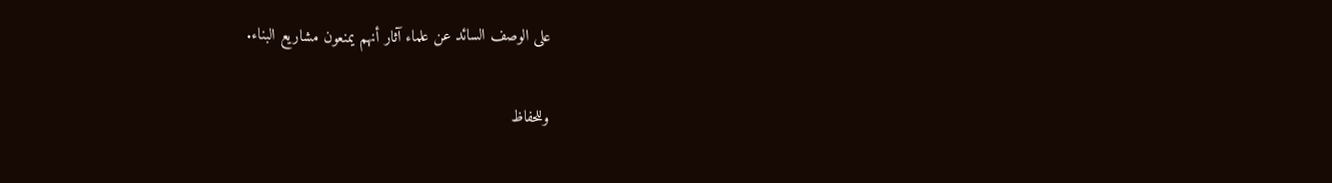على الوصف السائد عن علماء آثار أنهم يمنعون مشاريع البناء.

وللحفاظ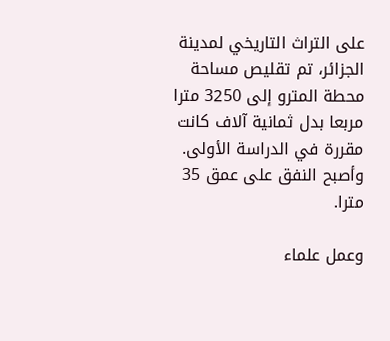على التراث التاريخي لمدينة الجزائر، تم تقليص مساحة محطة المترو إلى 3250 مترا مربعا بدل ثمانية آلاف كانت مقررة في الدراسة الأولى. وأصبح النفق على عمق 35 مترا.

وعمل علماء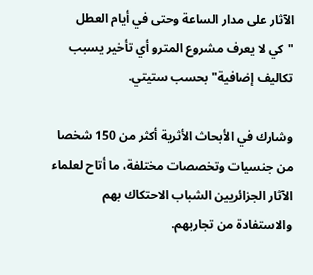الآثار على مدار الساعة وحتى في أيام العطل "كي لا يعرف مشروع المترو أي تأخير يسبب تكاليف إضافية" بحسب ستيتي.

وشارك في الأبحاث الأثرية أكثر من 150 شخصا من جنسيات وتخصصات مختلفة، ما أتاح لعلماء الآثار الجزائريين الشباب الاحتكاك بهم والاستفادة من تجاربهم.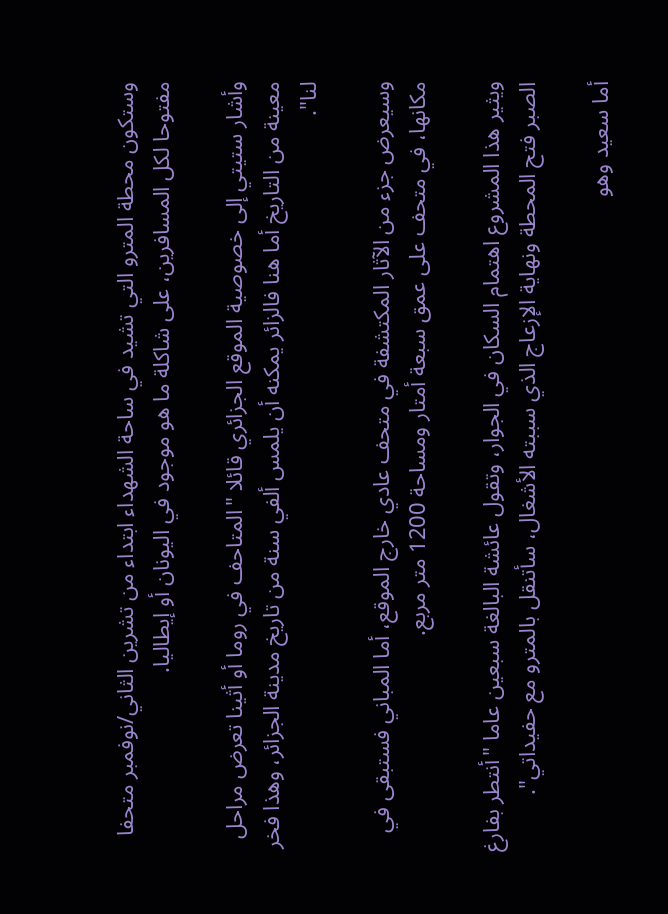وستكون محطة المترو التي تشيد في ساحة الشهداء ابتداء من تشرين الثاني/نوفمبر متحفا مفتوحا لكل المسافرين، على شاكلة ما هو موجود في اليونان أو إيطاليا.

وأشار ستيتي إلى خصوصية الموقع الجزائري قائلا "المتاحف في روما أو أثينا تعرض مراحل معينة من التاريخ أما هنا فالزائر يمكنه أن يلمس ألفي سنة من تاريخ مدينة الجزائر، وهذا فخر لنا".

وسيعرض جزء من الآثار المكتشفة في متحف عادي خارج الموقع، أما المباني فستبقى في مكانها، في متحف على عمق سبعة أمتار ومساحة 1200 متر مربع.

ويثير هذا المشروع اهتمام السكان في الجوار، وتقول عائشة البالغة سبعين عاما "أنتطر بفارغ الصبر فتح المحطة ونهاية الإزعاج الذي سببته الأشغال، سأتنقل بالمترو مع حفيداتي".

أما سعيد وهو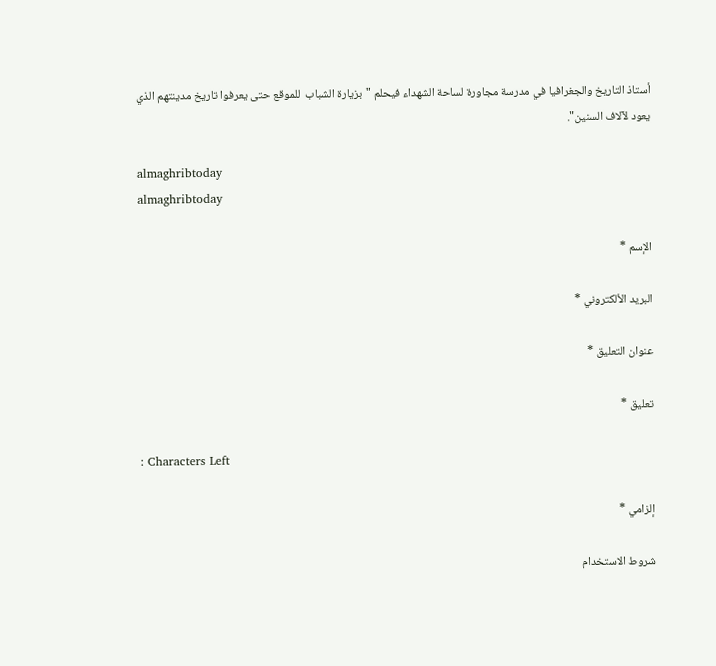أستاذ التاريخ والجغرافيا في مدرسة مجاورة لساحة الشهداء فيحلم "بزيارة الشباب  للموقع حتى يعرفوا تاريخ مدينتهم الذي يعود لآلاف السنين".

almaghribtoday
almaghribtoday

الإسم *

البريد الألكتروني *

عنوان التعليق *

تعليق *

: Characters Left

إلزامي *

شروط الاستخدام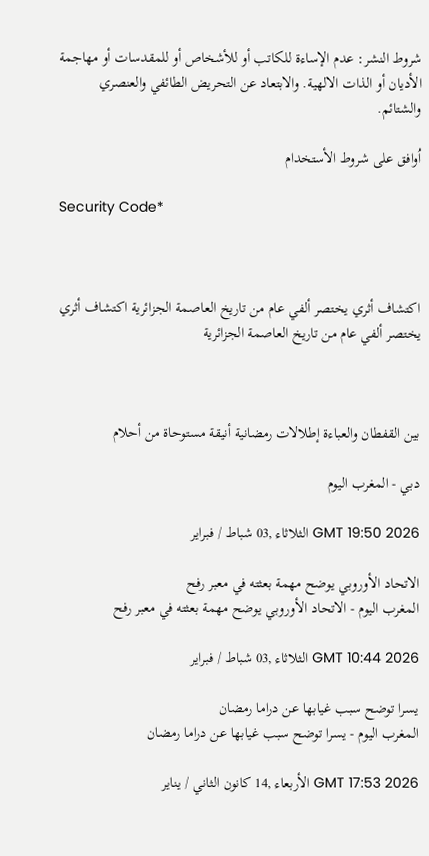شروط النشر: عدم الإساءة للكاتب أو للأشخاص أو للمقدسات أو مهاجمة الأديان أو الذات الالهية. والابتعاد عن التحريض الطائفي والعنصري والشتائم.

اُوافق على شروط الأستخدام

Security Code*



اكتشاف أثري يختصر ألفي عام من تاريخ العاصمة الجزائرية اكتشاف أثري يختصر ألفي عام من تاريخ العاصمة الجزائرية



بين القفطان والعباءة إطلالات رمضانية أنيقة مستوحاة من أحلام

دبي - المغرب اليوم

GMT 19:50 2026 الثلاثاء ,03 شباط / فبراير

الاتحاد الأوروبي يوضح مهمة بعثته في معبر رفح
المغرب اليوم - الاتحاد الأوروبي يوضح مهمة بعثته في معبر رفح

GMT 10:44 2026 الثلاثاء ,03 شباط / فبراير

يسرا توضح سبب غيابها عن دراما رمضان
المغرب اليوم - يسرا توضح سبب غيابها عن دراما رمضان

GMT 17:53 2026 الأربعاء ,14 كانون الثاني / يناير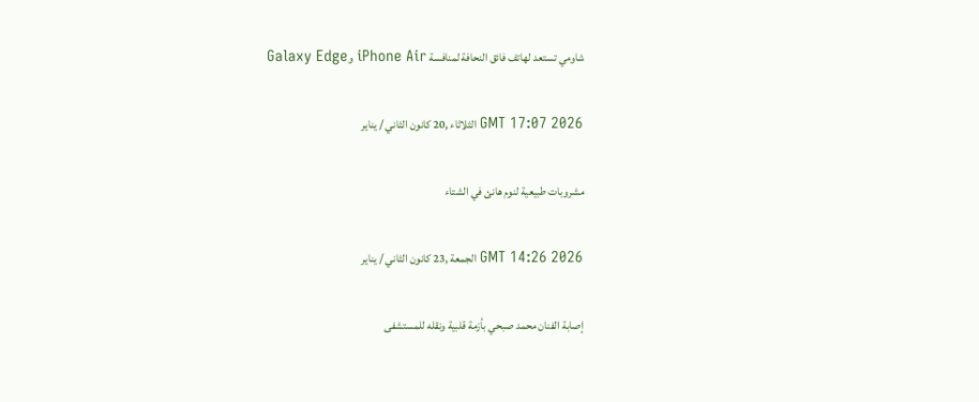شاومي تستعد لهاتف فائق النحافة لمنافسة iPhone Air وGalaxy Edge

GMT 17:07 2026 الثلاثاء ,20 كانون الثاني / يناير

مشروبات طبيعية لنوم هانئ في الشتاء

GMT 14:26 2026 الجمعة ,23 كانون الثاني / يناير

إصابة الفنان محمد صبحي بأزمة قلبية ونقله للمستشفى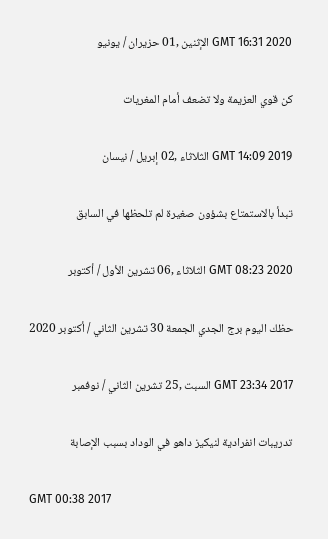GMT 16:31 2020 الإثنين ,01 حزيران / يونيو

كن قوي العزيمة ولا تضعف أمام المغريات

GMT 14:09 2019 الثلاثاء ,02 إبريل / نيسان

تبدأ بالاستمتاع بشؤون صغيرة لم تلحظها في السابق

GMT 08:23 2020 الثلاثاء ,06 تشرين الأول / أكتوبر

حظك اليوم برج الجدي الجمعة 30 تشرين الثاني / أكتوبر 2020

GMT 23:34 2017 السبت ,25 تشرين الثاني / نوفمبر

تدريبات انفرادية لنيكيز داهو في الوداد بسبب الإصابة

GMT 00:38 2017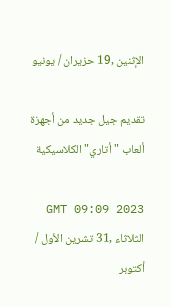الإثنين ,19 حزيران / يونيو

تقديم جيل جديد من أجهزة ألعاب "أتاري" الكلاسيكية

GMT 09:09 2023 الثلاثاء ,31 تشرين الأول / أكتوبر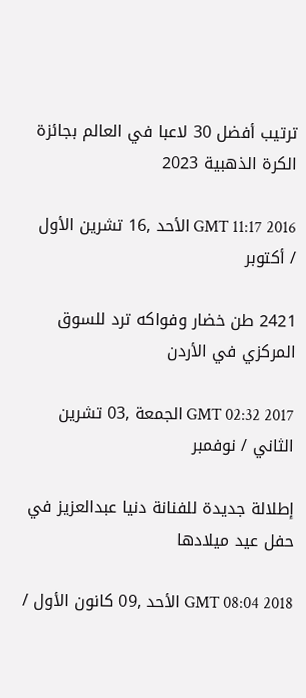ترتيب أفضل 30 لاعبا في العالم بجائزة الكرة الذهبية 2023

GMT 11:17 2016 الأحد ,16 تشرين الأول / أكتوبر

2421 طن خضار وفواكه ترد للسوق المركزي في الأردن

GMT 02:32 2017 الجمعة ,03 تشرين الثاني / نوفمبر

إطلالة جديدة للفنانة دنيا عبدالعزيز في حفل عيد ميلادها

GMT 08:04 2018 الأحد ,09 كانون الأول /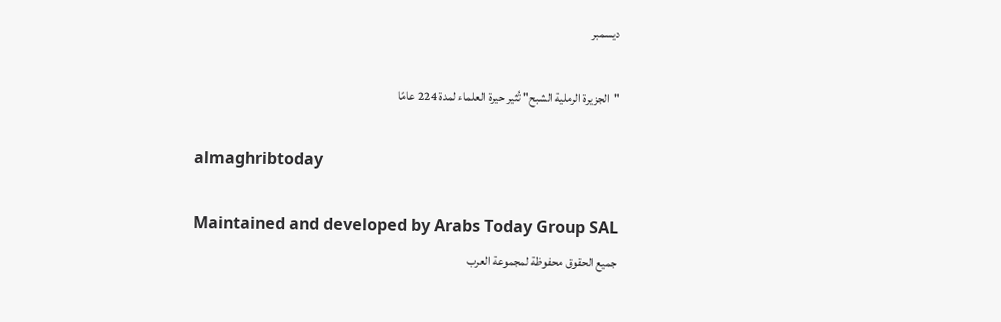ديسمبر

"الجزيرة الرملية الشبح" تُثير حيرة العلماء لمدة 224 عامًا

almaghribtoday

Maintained and developed by Arabs Today Group SAL
جميع الحقوق محفوظة لمجموعة العرب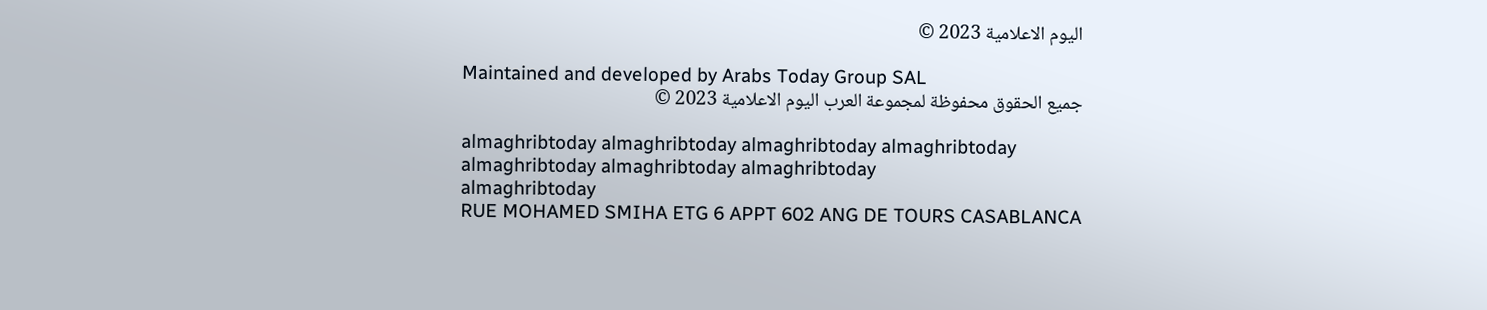اليوم الاعلامية 2023 ©

Maintained and developed by Arabs Today Group SAL
جميع الحقوق محفوظة لمجموعة العرب اليوم الاعلامية 2023 ©

almaghribtoday almaghribtoday almaghribtoday almaghribtoday
almaghribtoday almaghribtoday almaghribtoday
almaghribtoday
RUE MOHAMED SMIHA ETG 6 APPT 602 ANG DE TOURS CASABLANCA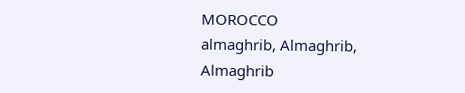MOROCCO
almaghrib, Almaghrib, Almaghrib